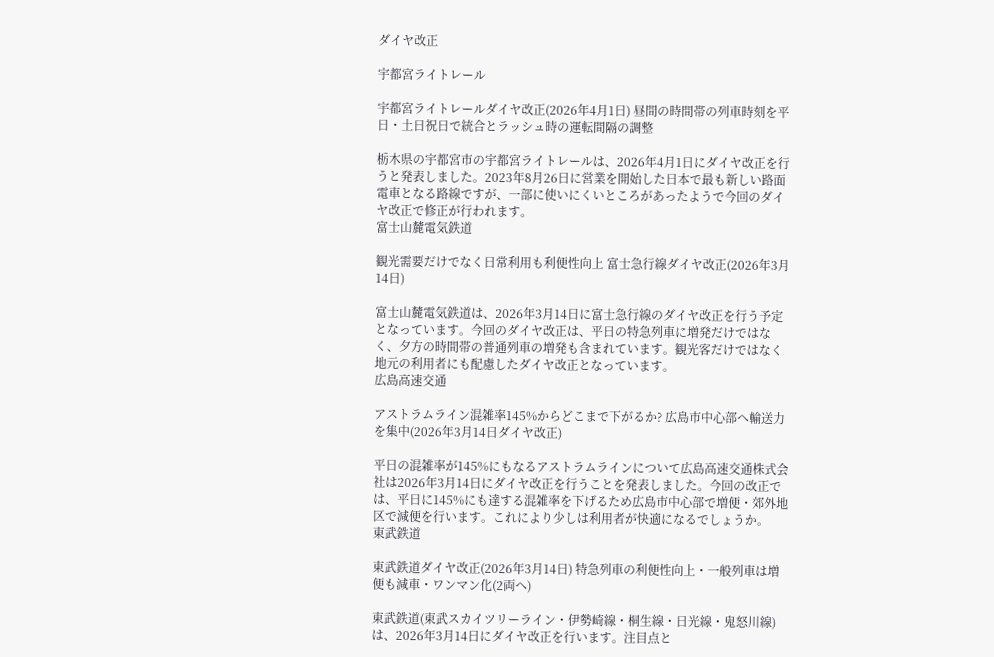ダイヤ改正

宇都宮ライトレール

宇都宮ライトレールダイヤ改正(2026年4月1日) 昼間の時間帯の列車時刻を平日・土日祝日で統合とラッシュ時の運転間隔の調整

栃木県の宇都宮市の宇都宮ライトレールは、2026年4月1日にダイヤ改正を行うと発表しました。2023年8月26日に営業を開始した日本で最も新しい路面電車となる路線ですが、一部に使いにくいところがあったようで今回のダイヤ改正で修正が行われます。
富士山麓電気鉄道

観光需要だけでなく日常利用も利便性向上 富士急行線ダイヤ改正(2026年3月14日)

富士山麓電気鉄道は、2026年3月14日に富士急行線のダイヤ改正を行う予定となっています。今回のダイヤ改正は、平日の特急列車に増発だけではなく、夕方の時間帯の普通列車の増発も含まれています。観光客だけではなく地元の利用者にも配慮したダイヤ改正となっています。
広島高速交通

アストラムライン混雑率145%からどこまで下がるか? 広島市中心部へ輸送力を集中(2026年3月14日ダイヤ改正)

平日の混雑率が145%にもなるアストラムラインについて広島高速交通株式会社は2026年3月14日にダイヤ改正を行うことを発表しました。今回の改正では、平日に145%にも達する混雑率を下げるため広島市中心部で増便・郊外地区で減便を行います。これにより少しは利用者が快適になるでしょうか。
東武鉄道

東武鉄道ダイヤ改正(2026年3月14日) 特急列車の利便性向上・一般列車は増便も減車・ワンマン化(2両へ)

東武鉄道(東武スカイツリーライン・伊勢崎線・桐生線・日光線・鬼怒川線)は、2026年3月14日にダイヤ改正を行います。注目点と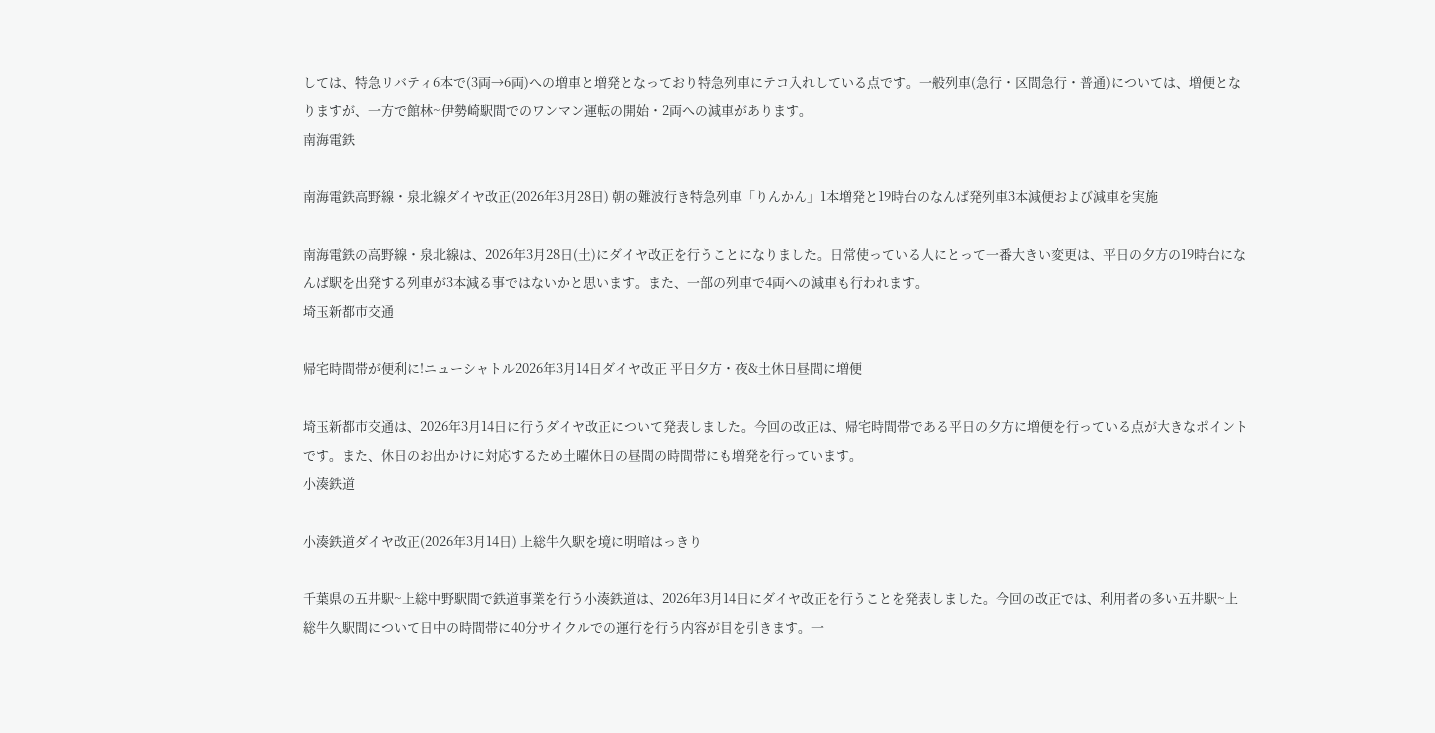しては、特急リバティ6本で(3両→6両)への増車と増発となっており特急列車にテコ入れしている点です。一般列車(急行・区間急行・普通)については、増便となりますが、一方で館林~伊勢崎駅間でのワンマン運転の開始・2両への減車があります。
南海電鉄

南海電鉄高野線・泉北線ダイヤ改正(2026年3月28日) 朝の難波行き特急列車「りんかん」1本増発と19時台のなんば発列車3本減便および減車を実施

南海電鉄の高野線・泉北線は、2026年3月28日(土)にダイヤ改正を行うことになりました。日常使っている人にとって一番大きい変更は、平日の夕方の19時台になんば駅を出発する列車が3本減る事ではないかと思います。また、一部の列車で4両への減車も行われます。
埼玉新都市交通

帰宅時間帯が便利に!ニューシャトル2026年3月14日ダイヤ改正 平日夕方・夜&土休日昼間に増便

埼玉新都市交通は、2026年3月14日に行うダイヤ改正について発表しました。今回の改正は、帰宅時間帯である平日の夕方に増便を行っている点が大きなポイントです。また、休日のお出かけに対応するため土曜休日の昼間の時間帯にも増発を行っています。
小湊鉄道

小湊鉄道ダイヤ改正(2026年3月14日) 上総牛久駅を境に明暗はっきり

千葉県の五井駅~上総中野駅間で鉄道事業を行う小湊鉄道は、2026年3月14日にダイヤ改正を行うことを発表しました。今回の改正では、利用者の多い五井駅~上総牛久駅間について日中の時間帯に40分サイクルでの運行を行う内容が目を引きます。一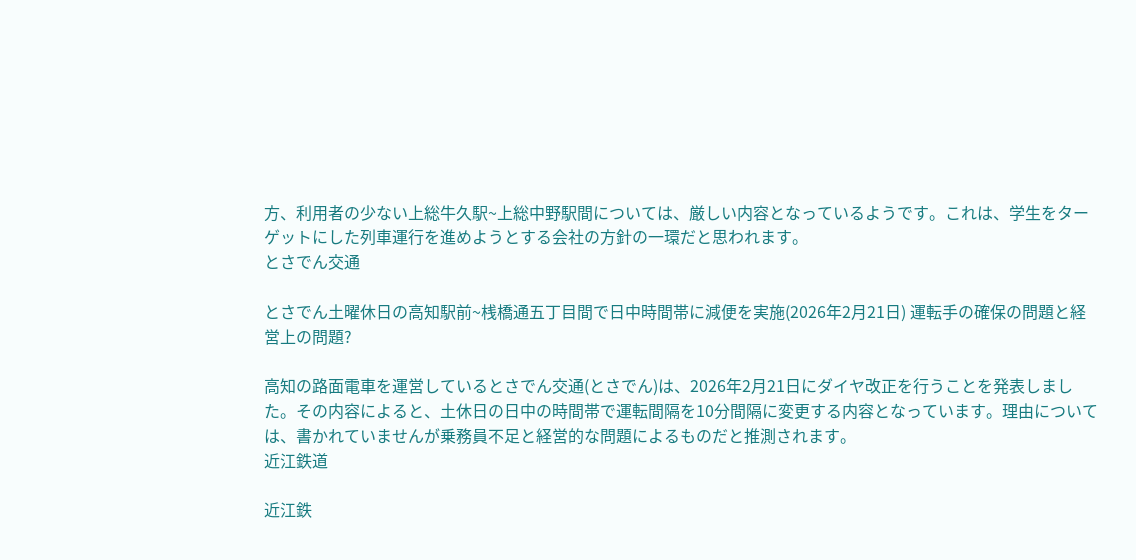方、利用者の少ない上総牛久駅~上総中野駅間については、厳しい内容となっているようです。これは、学生をターゲットにした列車運行を進めようとする会社の方針の一環だと思われます。
とさでん交通

とさでん土曜休日の高知駅前~桟橋通五丁目間で日中時間帯に減便を実施(2026年2月21日) 運転手の確保の問題と経営上の問題?

高知の路面電車を運営しているとさでん交通(とさでん)は、2026年2月21日にダイヤ改正を行うことを発表しました。その内容によると、土休日の日中の時間帯で運転間隔を10分間隔に変更する内容となっています。理由については、書かれていませんが乗務員不足と経営的な問題によるものだと推測されます。
近江鉄道

近江鉄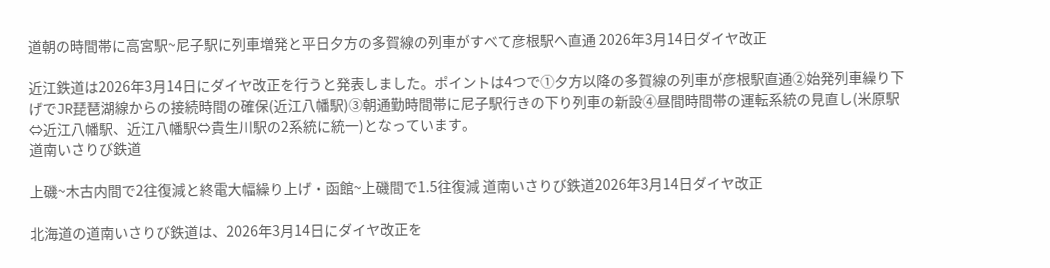道朝の時間帯に高宮駅~尼子駅に列車増発と平日夕方の多賀線の列車がすべて彦根駅へ直通 2026年3月14日ダイヤ改正

近江鉄道は2026年3月14日にダイヤ改正を行うと発表しました。ポイントは4つで①夕方以降の多賀線の列車が彦根駅直通②始発列車繰り下げでJR琵琶湖線からの接続時間の確保(近江八幡駅)③朝通勤時間帯に尼子駅行きの下り列車の新設④昼間時間帯の運転系統の見直し(米原駅⇔近江八幡駅、近江八幡駅⇔貴生川駅の2系統に統一)となっています。
道南いさりび鉄道

上磯~木古内間で2往復減と終電大幅繰り上げ・函館~上磯間で1.5往復減 道南いさりび鉄道2026年3月14日ダイヤ改正

北海道の道南いさりび鉄道は、2026年3月14日にダイヤ改正を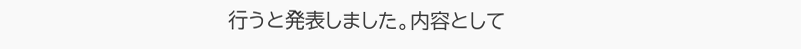行うと発表しました。内容として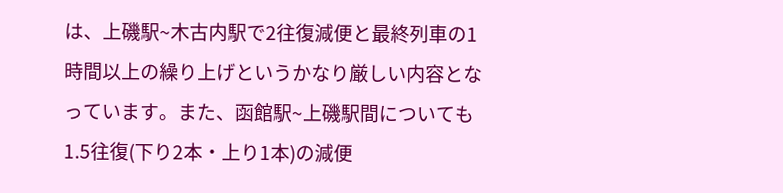は、上磯駅~木古内駅で2往復減便と最終列車の1時間以上の繰り上げというかなり厳しい内容となっています。また、函館駅~上磯駅間についても1.5往復(下り2本・上り1本)の減便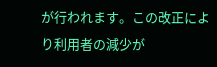が行われます。この改正により利用者の減少が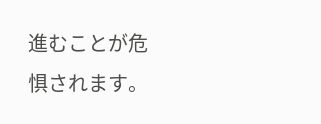進むことが危惧されます。